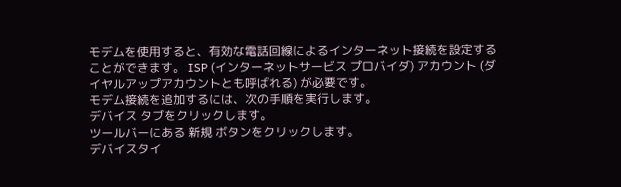モデムを使用すると、有効な電話回線によるインターネット接続を設定することができます。 ISP (インターネットサービス プロバイダ) アカウント (ダイヤルアップアカウントとも呼ばれる) が必要です。
モデム接続を追加するには、次の手順を実行します。
デバイス タブをクリックします。
ツールバーにある 新規 ボタンをクリックします。
デバイスタイ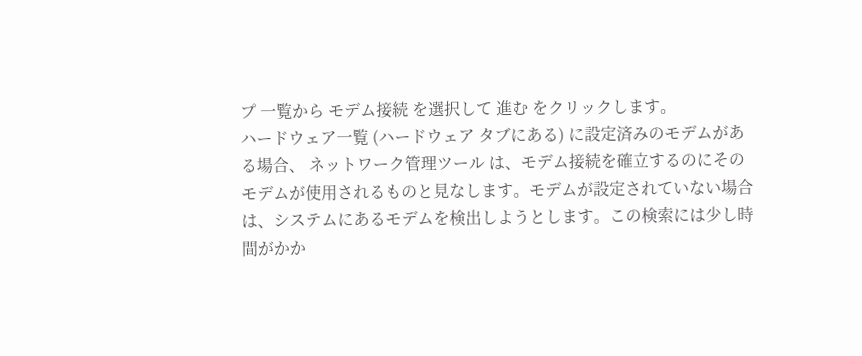プ 一覧から モデム接続 を選択して 進む をクリックします。
ハードウェア一覧 (ハードウェア タブにある) に設定済みのモデムがある場合、 ネットワーク管理ツール は、モデム接続を確立するのにそのモデムが使用されるものと見なします。モデムが設定されていない場合は、システムにあるモデムを検出しようとします。この検索には少し時間がかか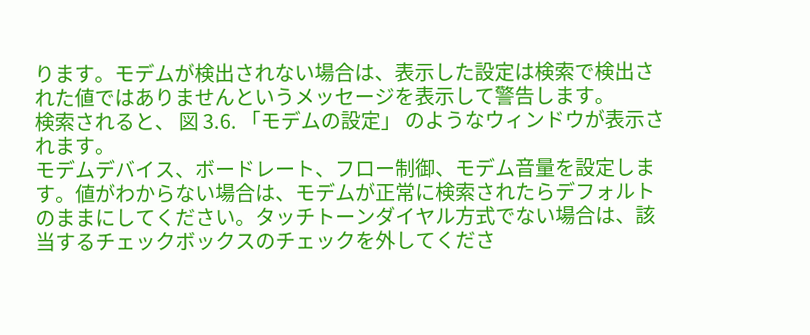ります。モデムが検出されない場合は、表示した設定は検索で検出された値ではありませんというメッセージを表示して警告します。
検索されると、 図 3.6. 「モデムの設定」 のようなウィンドウが表示されます。
モデムデバイス、ボードレート、フロー制御、モデム音量を設定します。値がわからない場合は、モデムが正常に検索されたらデフォルトのままにしてください。タッチトーンダイヤル方式でない場合は、該当するチェックボックスのチェックを外してくださ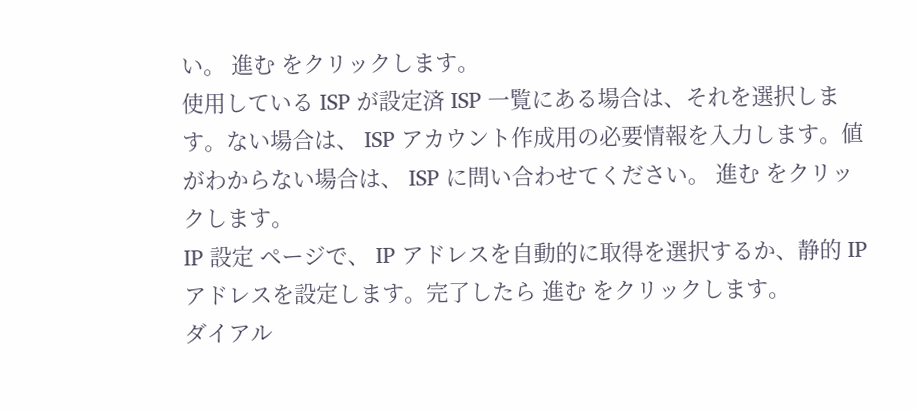い。 進む をクリックします。
使用している ISP が設定済 ISP 一覧にある場合は、それを選択します。ない場合は、 ISP アカウント作成用の必要情報を入力します。値がわからない場合は、 ISP に問い合わせてください。 進む をクリックします。
IP 設定 ページで、 IP アドレスを自動的に取得を選択するか、静的 IP アドレスを設定します。完了したら 進む をクリックします。
ダイアル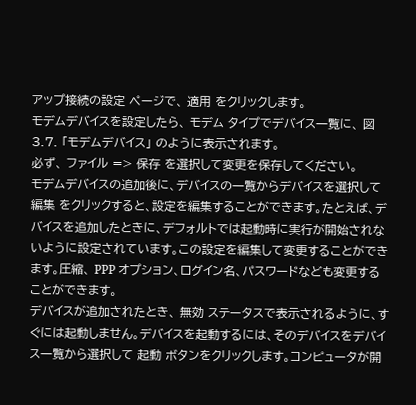アップ接続の設定 ページで、 適用 をクリックします。
モデムデバイスを設定したら、 モデム タイプでデバイス一覧に、 図 3.7. 「モデムデバイス」 のように表示されます。
必ず、 ファイル => 保存 を選択して変更を保存してください。
モデムデバイスの追加後に、デバイスの一覧からデバイスを選択して 編集 をクリックすると、設定を編集することができます。たとえば、デバイスを追加したときに、デフォルトでは起動時に実行が開始されないように設定されています。この設定を編集して変更することができます。圧縮、 PPP オプション、ログイン名、パスワードなども変更することができます。
デバイスが追加されたとき、 無効 ステータスで表示されるように、すぐには起動しません。デバイスを起動するには、そのデバイスをデバイス一覧から選択して 起動 ボタンをクリックします。コンピュータが開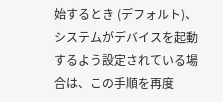始するとき (デフォルト)、システムがデバイスを起動するよう設定されている場合は、この手順を再度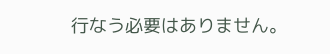行なう必要はありません。